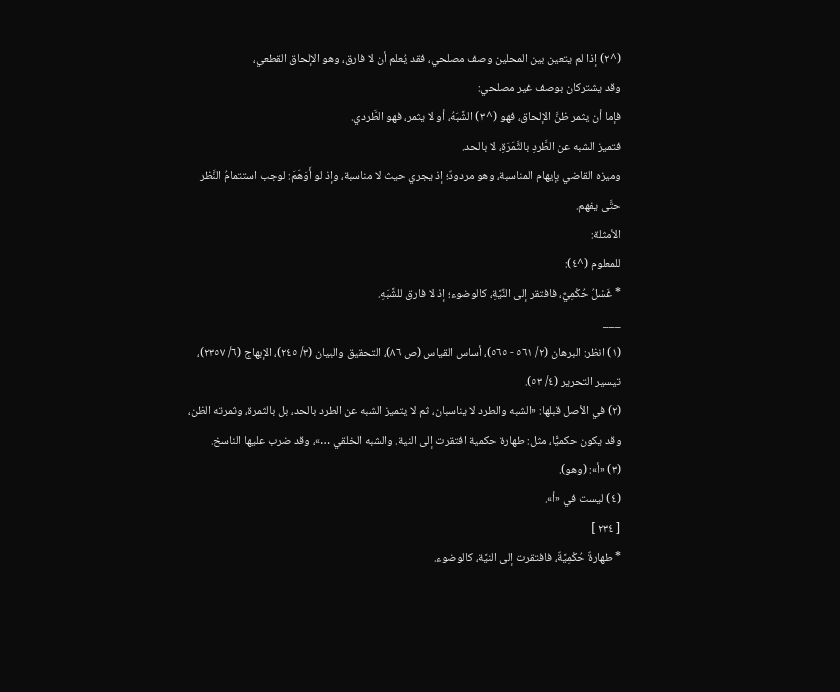(^٢) إذا لم يتعين بين المحلين وصف مصلحي، فقد يُعلم أن لا فارق، وهو الإلحاق القطعي،
وقد يشتركان بوصف غير مصلحي:
فإما أن يثمر ظنَّ الإلحاق، فهو (^٣) الشَّبَهُ، أو لا يثمر، فهو الطَّردي.
فتميز الشبه عن الطَّردِ بالثَّمَرَةِ، لا بالحد.
وميزه القاضي بإيهام المناسبة، وهو مردودٌ؛ إذ يجري حيث لا مناسبة، وإذ لو أَوَهَمَ: لوجب استتمامُ النَّظر حتَّى يفهم.
الأمثلة:
للمعلوم (^٤):
* غَسْلُ حُكْمِيٌّ، فافتقر إلى النِّيَّةِ، كالوضوء؛ إذ لا فارق للشَّبَهِ.
___
(١) انظر: البرهان (٢/ ٥٦١ - ٥٦٥)، أساس القياس (ص ٨٦)، التحقيق والبيان (٣/ ٢٤٥)، الإبهاج (٦/ ٢٣٥٧)، تيسير التحرير (٤/ ٥٣).
(٢) في الأصل قبلها: «الشبه والطرد لا يناسبان، ثم لا يتميز الشبه عن الطرد بالحد، بل بالثمرة، وثمرته الظن، وقد يكون حكميًّا، مثل: طهارة حكمية افتقرت إلى النية. والشبه الخلقي …»، وقد ضرب عليها الناسخ.
(٣) «أ»: (وهو).
(٤) ليست في «أ».
[ ٢٣٤ ]
* طهارةٌ حُكْمِيَّةٌ، فافتقرت إلى النيَّة، كالوضوء.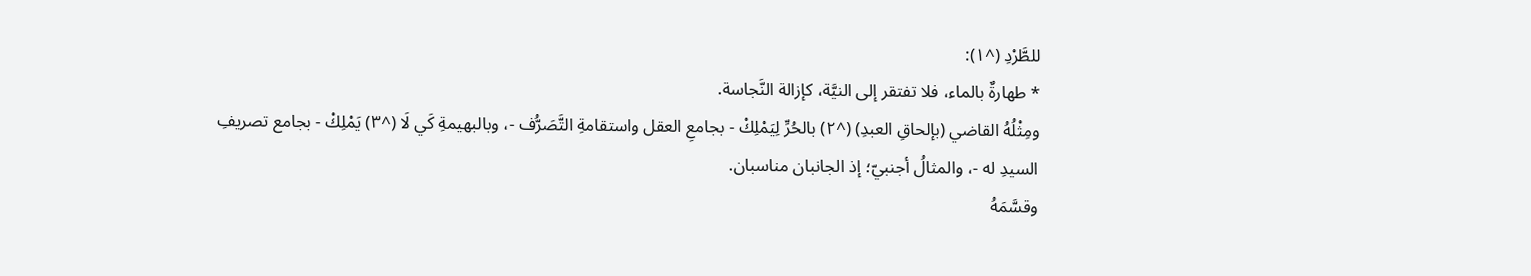للطَّرْدِ (^١):
* طهارةٌ بالماء، فلا تفتقر إلى النيَّة، كإزالة النَّجاسة.
ومِثْلُهُ القاضي (بإلحاقِ العبدِ) (^٢) بالحُرِّ لِيَمْلِكْ - بجامعِ العقل واستقامةِ التَّصَرُّف -، وبالبهيمةِ كَي لَا (^٣) يَمْلِكْ - بجامع تصريفِ السيدِ له -، والمثالُ أجنبيّ؛ إذ الجانبان مناسبان.
وقسَّمَهُ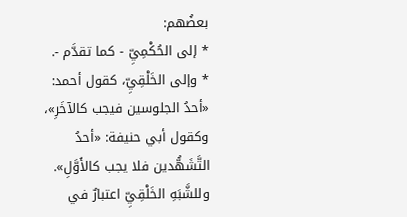بعضُهم:
* إلى الحُكْمِيِّ - كما تقدَّم -.
* وإلى الخَلْقِيِّ، كقول أحمد: «أحدُ الجلوسين فيجب كالآخَرِ»، وكقول أبي حنيفة: «أحدُ التَّشَهُّدين فلا يجب كالأَوَّلِ».
وللشَّبَهِ الخَلْقِيِّ اعتبارٌ في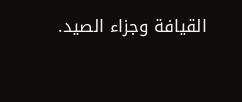القيافة وجزاء الصيد.